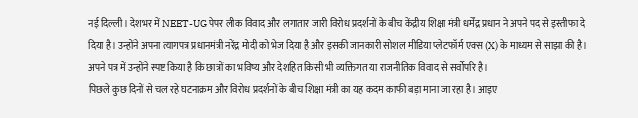नई दिल्ली। देशभर में NEET-UG पेपर लीक विवाद और लगातार जारी विरोध प्रदर्शनों के बीच केंद्रीय शिक्षा मंत्री धर्मेंद्र प्रधान ने अपने पद से इस्तीफा दे दिया है। उन्होंने अपना त्यागपत्र प्रधानमंत्री नरेंद्र मोदी को भेज दिया है और इसकी जानकारी सोशल मीडिया प्लेटफॉर्म एक्स (X) के माध्यम से साझा की है। अपने पत्र में उन्होंने स्पष्ट किया है कि छात्रों का भविष्य और देशहित किसी भी व्यक्तिगत या राजनीतिक विवाद से सर्वोपरि है।
पिछले कुछ दिनों से चल रहे घटनाक्रम और विरोध प्रदर्शनों के बीच शिक्षा मंत्री का यह कदम काफी बड़ा माना जा रहा है। आइए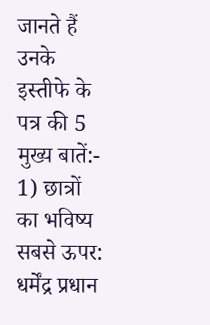जानते हैं उनके इस्तीफे के पत्र की 5 मुख्य बातें:-
1) छात्रों का भविष्य सबसे ऊपर: धर्मेंद्र प्रधान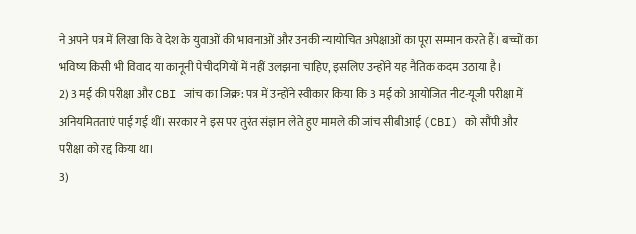ने अपने पत्र में लिखा कि वे देश के युवाओं की भावनाओं और उनकी न्यायोचित अपेक्षाओं का पूरा सम्मान करते हैं। बच्चों का भविष्य किसी भी विवाद या कानूनी पेचीदगियों में नहीं उलझना चाहिए, इसलिए उन्होंने यह नैतिक कदम उठाया है।
2) 3 मई की परीक्षा और CBI जांच का जिक्र: पत्र में उन्होंने स्वीकार किया कि 3 मई को आयोजित नीट-यूजी परीक्षा में अनियमितताएं पाई गई थीं। सरकार ने इस पर तुरंत संज्ञान लेते हुए मामले की जांच सीबीआई (CBI) को सौंपी और परीक्षा को रद्द किया था।
3)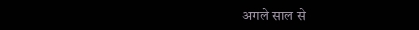अगले साल से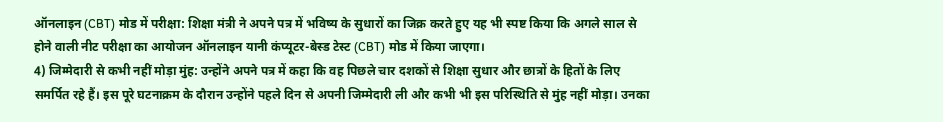ऑनलाइन (CBT) मोड में परीक्षा: शिक्षा मंत्री ने अपने पत्र में भविष्य के सुधारों का जिक्र करते हुए यह भी स्पष्ट किया कि अगले साल से होने वाली नीट परीक्षा का आयोजन ऑनलाइन यानी कंप्यूटर-बेस्ड टेस्ट (CBT) मोड में किया जाएगा।
4) जिम्मेदारी से कभी नहीं मोड़ा मुंह: उन्होंने अपने पत्र में कहा कि वह पिछले चार दशकों से शिक्षा सुधार और छात्रों के हितों के लिए समर्पित रहे हैं। इस पूरे घटनाक्रम के दौरान उन्होंने पहले दिन से अपनी जिम्मेदारी ली और कभी भी इस परिस्थिति से मुंह नहीं मोड़ा। उनका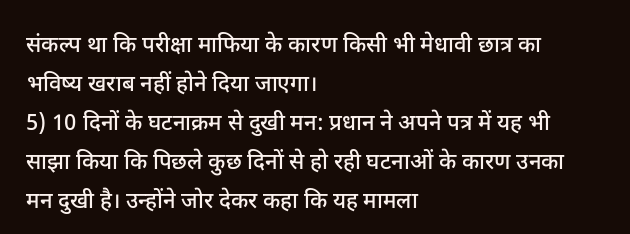संकल्प था कि परीक्षा माफिया के कारण किसी भी मेधावी छात्र का भविष्य खराब नहीं होने दिया जाएगा।
5) 10 दिनों के घटनाक्रम से दुखी मन: प्रधान ने अपने पत्र में यह भी साझा किया कि पिछले कुछ दिनों से हो रही घटनाओं के कारण उनका मन दुखी है। उन्होंने जोर देकर कहा कि यह मामला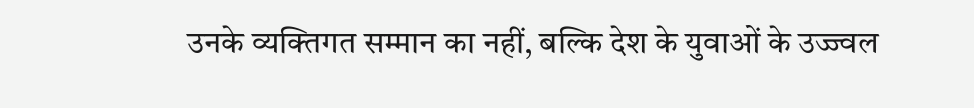उनके व्यक्तिगत सम्मान का नहीं, बल्कि देश के युवाओं के उज्ज्वल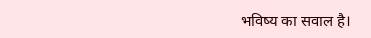भविष्य का सवाल है।